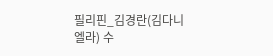필리핀_김경란(김다니엘라) 수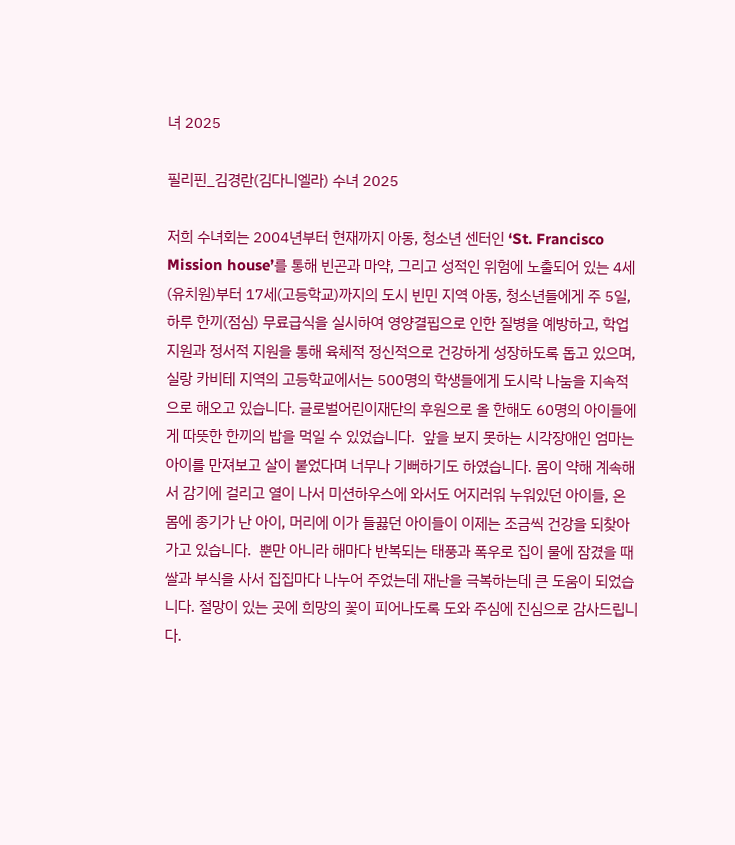녀 2025

필리핀_김경란(김다니엘라) 수녀 2025

저희 수녀회는 2004년부터 현재까지 아동, 청소년 센터인 ‘St. Francisco Mission house’를 통해 빈곤과 마약, 그리고 성적인 위험에 노출되어 있는 4세(유치원)부터 17세(고등학교)까지의 도시 빈민 지역 아동, 청소년들에게 주 5일, 하루 한끼(점심) 무료급식을 실시하여 영양결핍으로 인한 질병을 예방하고, 학업지원과 정서적 지원을 통해 육체적 정신적으로 건강하게 성장하도록 돕고 있으며, 실랑 카비테 지역의 고등학교에서는 500명의 학생들에게 도시락 나눔을 지속적으로 해오고 있습니다. 글로벌어린이재단의 후원으로 올 한해도 60명의 아이들에게 따뜻한 한끼의 밥을 먹일 수 있었습니다.  앞을 보지 못하는 시각장애인 엄마는 아이를 만져보고 살이 붙었다며 너무나 기뻐하기도 하였습니다. 몸이 약해 계속해서 감기에 걸리고 열이 나서 미션하우스에 와서도 어지러워 누워있던 아이들, 온 몸에 종기가 난 아이, 머리에 이가 들끓던 아이들이 이제는 조금씩 건강을 되찾아가고 있습니다.  뿐만 아니라 해마다 반복되는 태풍과 폭우로 집이 물에 잠겼을 때 쌀과 부식을 사서 집집마다 나누어 주었는데 재난을 극복하는데 큰 도움이 되었습니다. 절망이 있는 곳에 희망의 꽃이 피어나도록 도와 주심에 진심으로 감사드립니다.